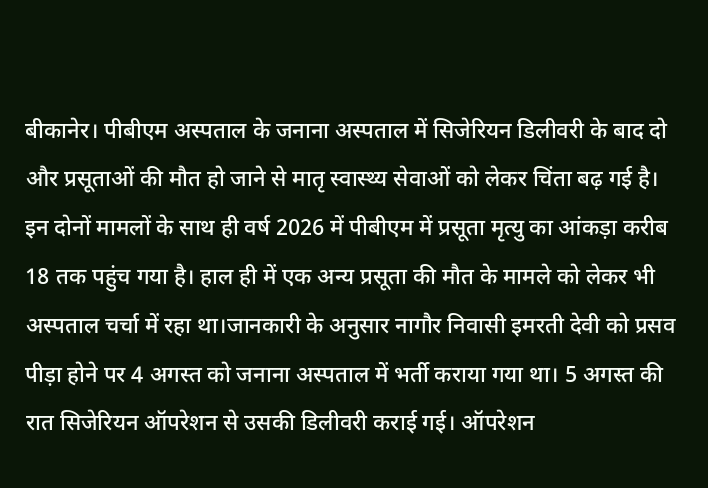बीकानेर। पीबीएम अस्पताल के जनाना अस्पताल में सिजेरियन डिलीवरी के बाद दो और प्रसूताओं की मौत हो जाने से मातृ स्वास्थ्य सेवाओं को लेकर चिंता बढ़ गई है। इन दोनों मामलों के साथ ही वर्ष 2026 में पीबीएम में प्रसूता मृत्यु का आंकड़ा करीब 18 तक पहुंच गया है। हाल ही में एक अन्य प्रसूता की मौत के मामले को लेकर भी अस्पताल चर्चा में रहा था।जानकारी के अनुसार नागौर निवासी इमरती देवी को प्रसव पीड़ा होने पर 4 अगस्त को जनाना अस्पताल में भर्ती कराया गया था। 5 अगस्त की रात सिजेरियन ऑपरेशन से उसकी डिलीवरी कराई गई। ऑपरेशन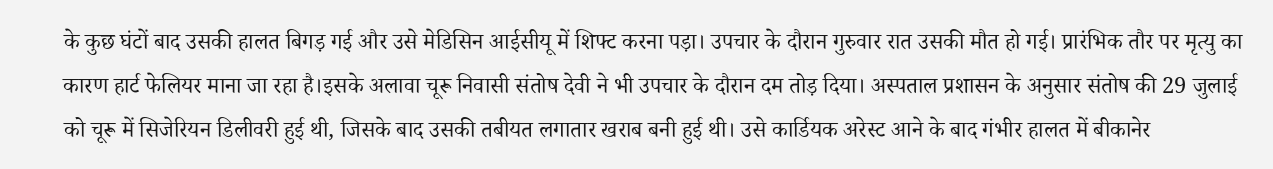के कुछ घंटों बाद उसकी हालत बिगड़ गई और उसे मेडिसिन आईसीयू में शिफ्ट करना पड़ा। उपचार के दौरान गुरुवार रात उसकी मौत हो गई। प्रारंभिक तौर पर मृत्यु का कारण हार्ट फेलियर माना जा रहा है।इसके अलावा चूरू निवासी संतोष देवी ने भी उपचार के दौरान दम तोड़ दिया। अस्पताल प्रशासन के अनुसार संतोष की 29 जुलाई को चूरू में सिजेरियन डिलीवरी हुई थी, जिसके बाद उसकी तबीयत लगातार खराब बनी हुई थी। उसे कार्डियक अरेस्ट आने के बाद गंभीर हालत में बीकानेर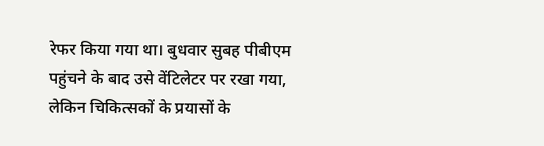रेफर किया गया था। बुधवार सुबह पीबीएम पहुंचने के बाद उसे वेंटिलेटर पर रखा गया, लेकिन चिकित्सकों के प्रयासों के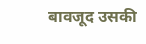बावजूद उसकी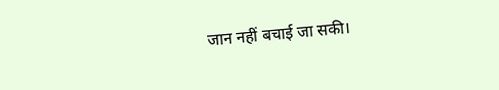जान नहीं बचाई जा सकी।